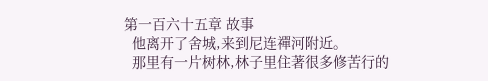第一百六十五章 故事
  他离开了舍城,来到尼连禪河附近。
  那里有一片树林,林子里住著很多修苦行的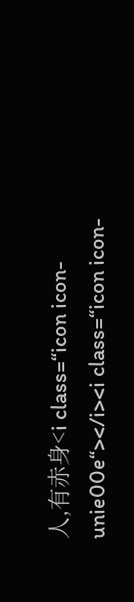人,有赤身<i class=“icon icon-unie00e“></i><i class=“icon icon-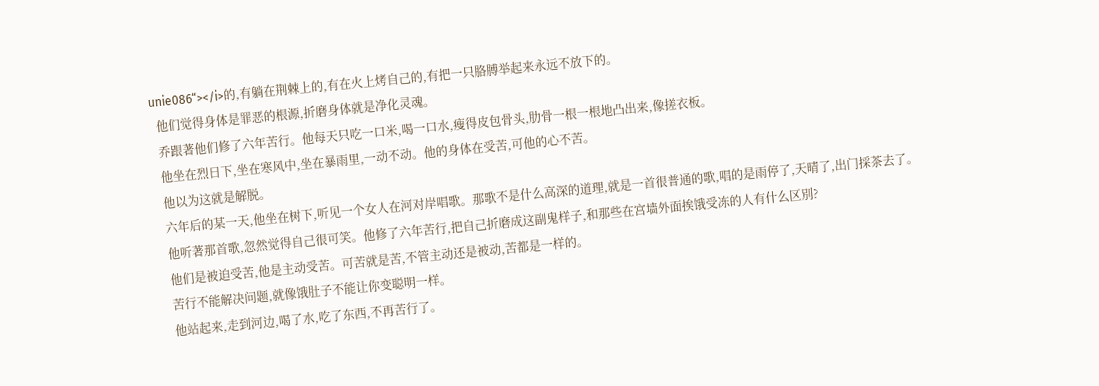unie086“></i>的,有躺在荆棘上的,有在火上烤自己的,有把一只胳膊举起来永远不放下的。
  他们觉得身体是罪恶的根源,折磨身体就是净化灵魂。
  乔跟著他们修了六年苦行。他每天只吃一口米,喝一口水,瘦得皮包骨头,肋骨一根一根地凸出来,像搓衣板。
  他坐在烈日下,坐在寒风中,坐在暴雨里,一动不动。他的身体在受苦,可他的心不苦。
  他以为这就是解脱。
  六年后的某一天,他坐在树下,听见一个女人在河对岸唱歌。那歌不是什么高深的道理,就是一首很普通的歌,唱的是雨停了,天晴了,出门採茶去了。
  他听著那首歌,忽然觉得自己很可笑。他修了六年苦行,把自己折磨成这副鬼样子,和那些在宫墙外面挨饿受冻的人有什么区別?
  他们是被迫受苦,他是主动受苦。可苦就是苦,不管主动还是被动,苦都是一样的。
  苦行不能解决问题,就像饿肚子不能让你变聪明一样。
  他站起来,走到河边,喝了水,吃了东西,不再苦行了。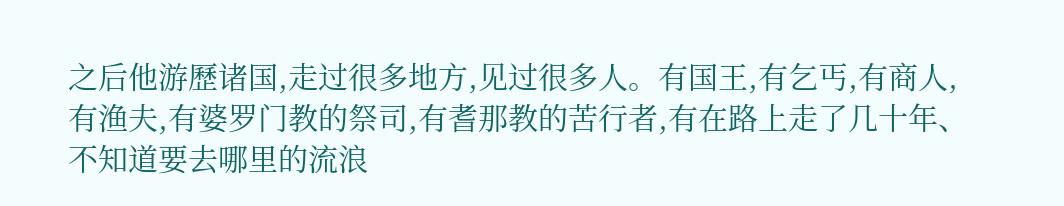之后他游歷诸国,走过很多地方,见过很多人。有国王,有乞丐,有商人,有渔夫,有婆罗门教的祭司,有耆那教的苦行者,有在路上走了几十年、不知道要去哪里的流浪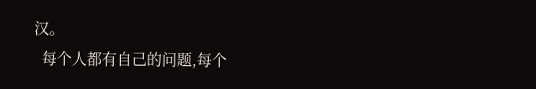汉。
  每个人都有自己的问题,每个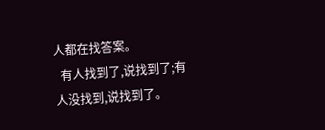人都在找答案。
  有人找到了,说找到了;有人没找到,说找到了。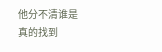他分不清谁是真的找到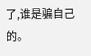了,谁是骗自己的。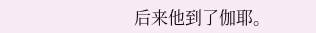后来他到了伽耶。